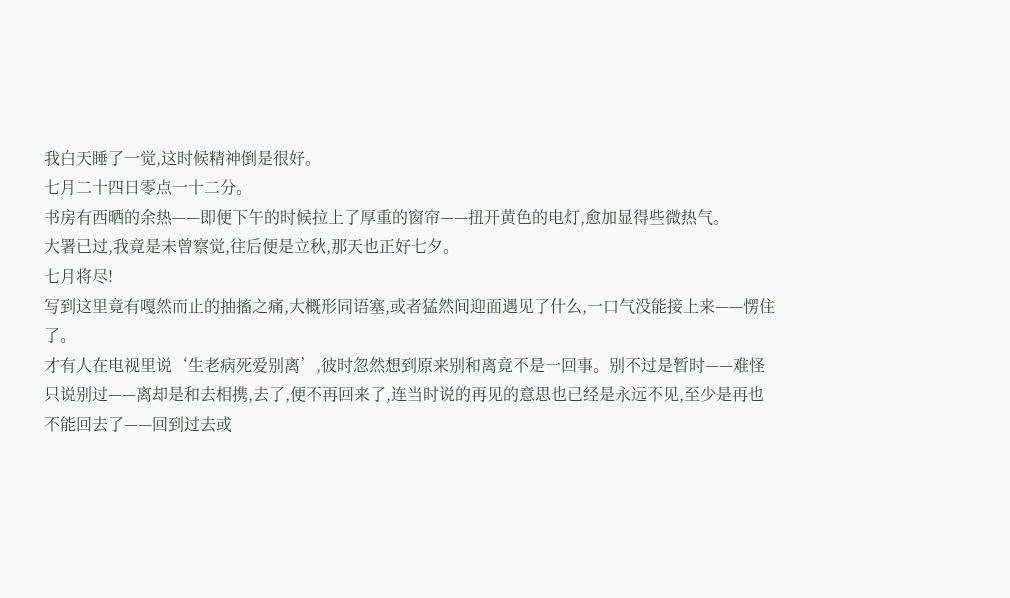我白天睡了一觉,这时候精神倒是很好。
七月二十四日零点一十二分。
书房有西晒的余热——即便下午的时候拉上了厚重的窗帘——扭开黄色的电灯,愈加显得些微热气。
大署已过,我竟是未曾察觉,往后便是立秋,那天也正好七夕。
七月将尽!
写到这里竟有嘎然而止的抽搐之痛,大概形同语塞,或者猛然间迎面遇见了什么,一口气没能接上来——愣住了。
才有人在电视里说‘生老病死爱别离’,彼时忽然想到原来别和离竟不是一回事。别不过是暂时——难怪只说别过——离却是和去相携,去了,便不再回来了,连当时说的再见的意思也已经是永远不见,至少是再也不能回去了——回到过去或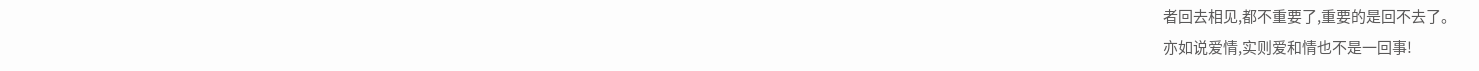者回去相见,都不重要了,重要的是回不去了。
亦如说爱情,实则爱和情也不是一回事!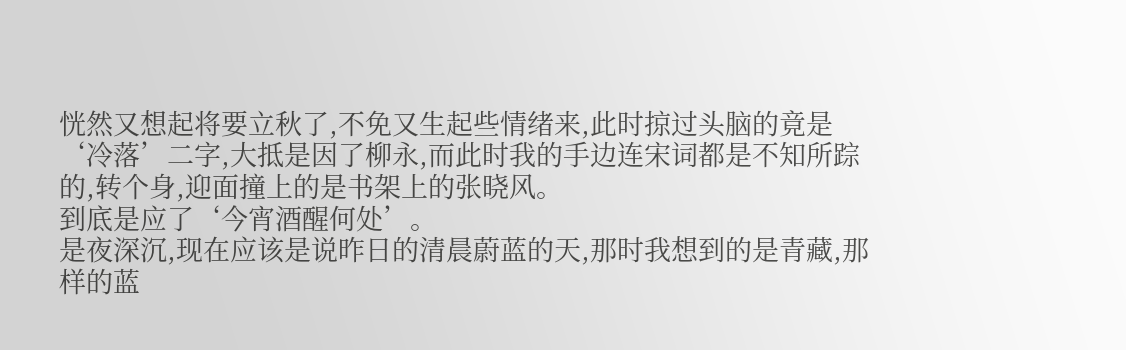恍然又想起将要立秋了,不免又生起些情绪来,此时掠过头脑的竟是‘冷落’二字,大抵是因了柳永,而此时我的手边连宋词都是不知所踪的,转个身,迎面撞上的是书架上的张晓风。
到底是应了‘今宵酒醒何处’。
是夜深沉,现在应该是说昨日的清晨蔚蓝的天,那时我想到的是青藏,那样的蓝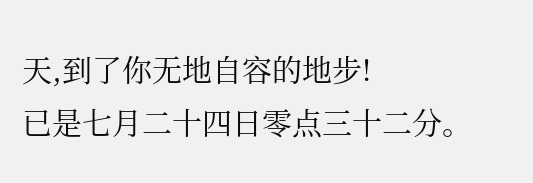天,到了你无地自容的地步!
已是七月二十四日零点三十二分。